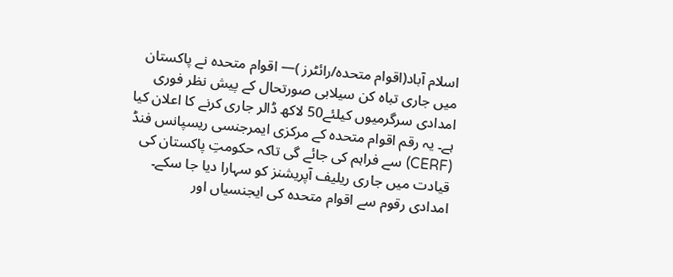اسلام آباد(اقوام متحدہ/رائٹرز )— اقوام متحدہ نے پاکستان میں جاری تباہ کن سیلابی صورتحال کے پیش نظر فوری امدادی سرگرمیوں کیلئے50 لاکھ ڈالر جاری کرنے کا اعلان کیا ہے۔ یہ رقم اقوام متحدہ کے مرکزی ایمرجنسی ریسپانس فنڈ (CERF) سے فراہم کی جائے گی تاکہ حکومتِ پاکستان کی قیادت میں جاری ریلیف آپریشنز کو سہارا دیا جا سکے۔
امدادی رقوم سے اقوام متحدہ کی ایجنسیاں اور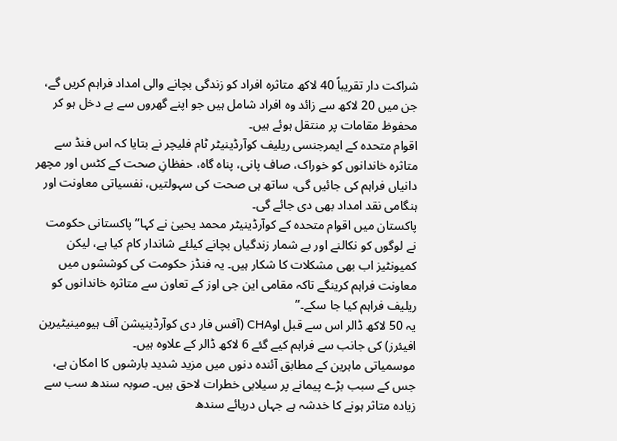شراکت دار تقریباً 40 لاکھ متاثرہ افراد کو زندگی بچانے والی امداد فراہم کریں گے، جن میں 20 لاکھ سے زائد وہ افراد شامل ہیں جو اپنے گھروں سے بے دخل ہو کر محفوظ مقامات پر منتقل ہوئے ہیں۔
اقوام متحدہ کے ایمرجنسی ریلیف کوآرڈینیٹر ٹام فلیچر نے بتایا کہ اس فنڈ سے متاثرہ خاندانوں کو خوراک، صاف پانی، پناہ گاہ، حفظانِ صحت کے کٹس اور مچھر دانیاں فراہم کی جائیں گی، ساتھ ہی صحت کی سہولتیں، نفسیاتی معاونت اور ہنگامی نقد امداد بھی دی جائے گی۔
پاکستان میں اقوام متحدہ کے کوآرڈینیٹر محمد یحییٰ نے کہا”پاکستانی حکومت نے لوگوں کو نکالنے اور بے شمار زندگیاں بچانے کیلئے شاندار کام کیا ہے، لیکن کمیونٹیز اب بھی مشکلات کا شکار ہیں۔ یہ فنڈز حکومت کی کوششوں میں معاونت فراہم کرینگے تاکہ مقامی این جی اوز کے تعاون سے متاثرہ خاندانوں کو ریلیف فراہم کیا جا سکے۔”
یہ 50 لاکھ ڈالر اس سے قبل اوCHA (آفس فار دی کوآرڈینیشن آف ہیومینیٹیرین افیئرز) کی جانب سے فراہم کیے گئے 6 لاکھ ڈالر کے علاوہ ہیں۔
موسمیاتی ماہرین کے مطابق آئندہ دنوں میں مزید شدید بارشوں کا امکان ہے، جس کے سبب بڑے پیمانے پر سیلابی خطرات لاحق ہیں۔ صوبہ سندھ سب سے زیادہ متاثر ہونے کا خدشہ ہے جہاں دریائے سندھ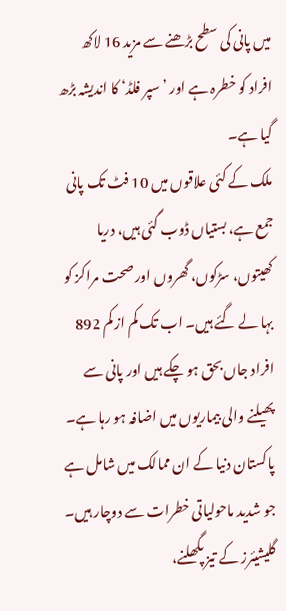میں پانی کی سطح بڑھنے سے مزید 16 لاکھ افراد کو خطرہ ہے اور ’سپر فلڈ‘ کا اندیشہ بڑھ گیا ہے۔
ملک کے کئی علاقوں میں 10 فٹ تک پانی جمع ہے، بستیاں ڈوب گئی ہیں، دریا کھیتوں، سڑکوں، گھروں اور صحت مراکز کو بہا لے گئے ہیں۔ اب تک کم از کم 892 افراد جاں بحق ہو چکے ہیں اور پانی سے پھیلنے والی بیماریوں میں اضافہ ہو رہا ہے۔
پاکستان دنیا کے ان ممالک میں شامل ہے جو شدید ماحولیاتی خطرات سے دوچار ہیں۔ گلیشیئرز کے تیز پگھلنے،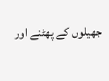جھیلوں کے پھٹنے اور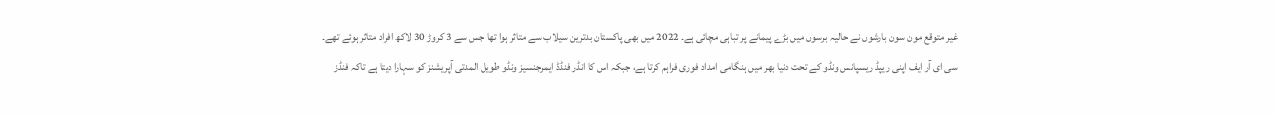غیر متوقع مون سون بارشوں نے حالیہ برسوں میں بڑے پیمانے پر تباہی مچائی ہے۔ 2022 میں بھی پاکستان بدترین سیلاب سے متاثر ہوا تھا جس سے 3 کروڑ 30 لاکھ افراد متاثر ہوئے تھے۔
سی ای آر ایف اپنی ریپڈ ریسپانس ونڈو کے تحت دنیا بھر میں ہنگامی امداد فوری فراہم کرتا ہے، جبکہ اس کا انڈر فنڈڈ ایمرجنسیز ونڈو طویل المدتی آپریشنز کو سہارا دیتا ہے تاکہ فنڈز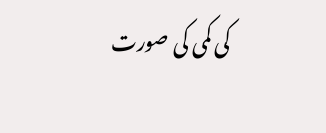کی کمی کی صورت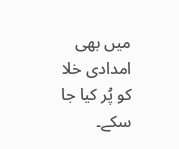میں بھی امدادی خلا کو پُر کیا جا سکے۔